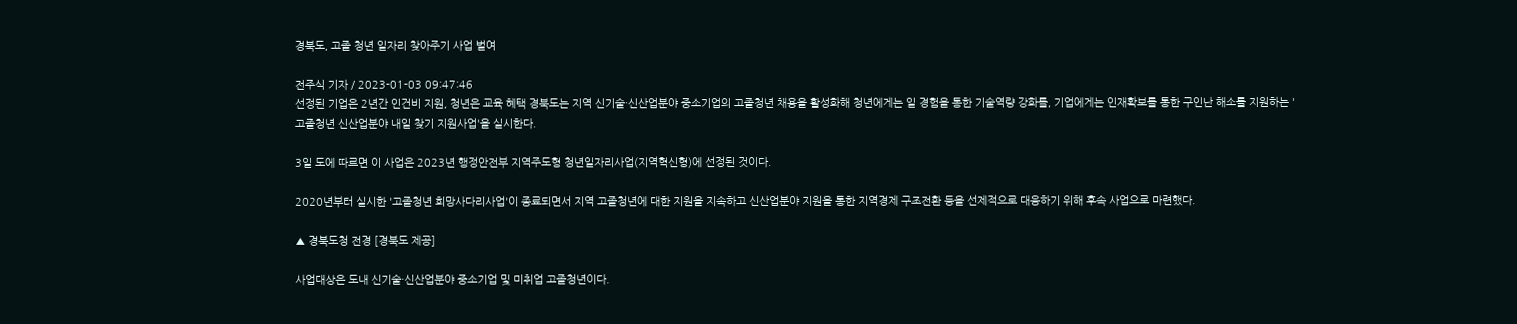경북도, 고졸 청년 일자리 찾아주기 사업 벌여

전주식 기자 / 2023-01-03 09:47:46
선정된 기업은 2년간 인건비 지원, 청년은 교육 혜택 경북도는 지역 신기술·신산업분야 중소기업의 고졸청년 채용을 활성화해 청년에게는 일 경험을 통한 기술역량 강화를, 기업에게는 인재확보를 통한 구인난 해소를 지원하는 '고졸청년 신산업분야 내일 찾기 지원사업'을 실시한다.

3일 도에 따르면 이 사업은 2023년 행정안전부 지역주도형 청년일자리사업(지역혁신형)에 선정된 것이다.

2020년부터 실시한 '고졸청년 희망사다리사업'이 종료되면서 지역 고졸청년에 대한 지원을 지속하고 신산업분야 지원을 통한 지역경제 구조전환 등을 선제적으로 대응하기 위해 후속 사업으로 마련했다.

▲ 경북도청 전경 [경북도 제공]

사업대상은 도내 신기술·신산업분야 중소기업 및 미취업 고졸청년이다.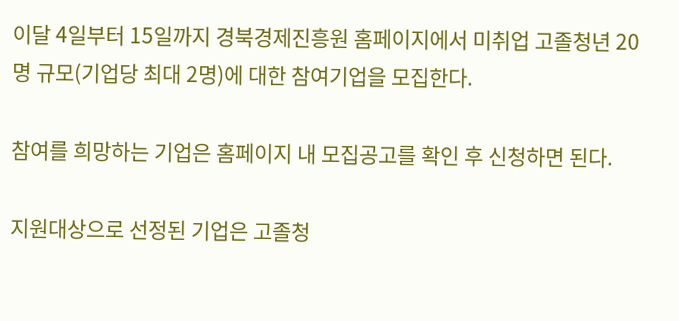이달 4일부터 15일까지 경북경제진흥원 홈페이지에서 미취업 고졸청년 20명 규모(기업당 최대 2명)에 대한 참여기업을 모집한다.

참여를 희망하는 기업은 홈페이지 내 모집공고를 확인 후 신청하면 된다.

지원대상으로 선정된 기업은 고졸청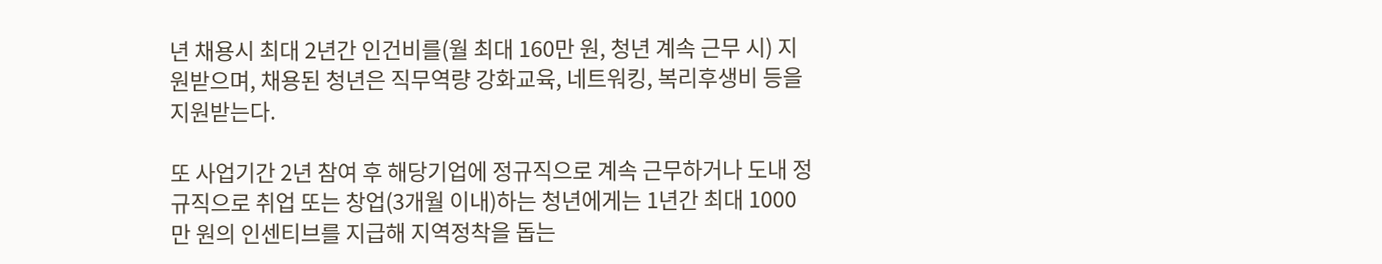년 채용시 최대 2년간 인건비를(월 최대 160만 원, 청년 계속 근무 시) 지원받으며, 채용된 청년은 직무역량 강화교육, 네트워킹, 복리후생비 등을 지원받는다.

또 사업기간 2년 참여 후 해당기업에 정규직으로 계속 근무하거나 도내 정규직으로 취업 또는 창업(3개월 이내)하는 청년에게는 1년간 최대 1000만 원의 인센티브를 지급해 지역정착을 돕는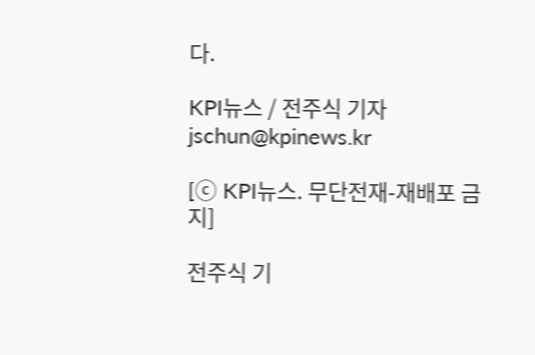다.

KPI뉴스 / 전주식 기자 jschun@kpinews.kr

[ⓒ KPI뉴스. 무단전재-재배포 금지]

전주식 기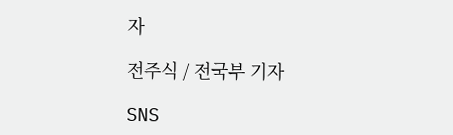자

전주식 / 전국부 기자

SNS